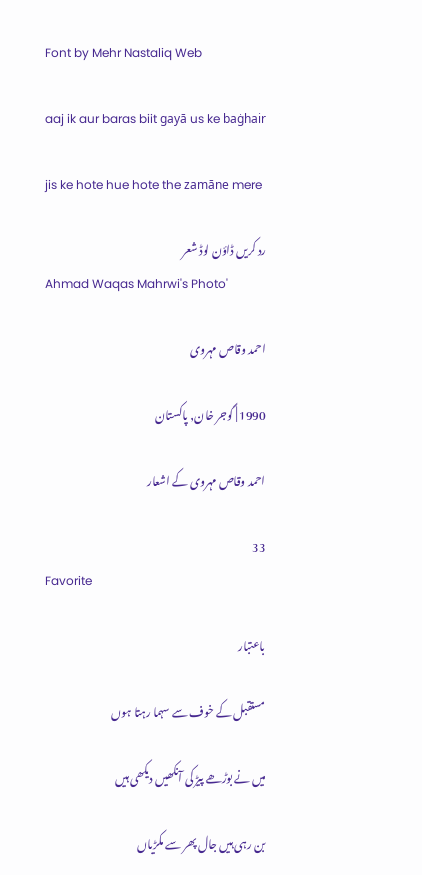Font by Mehr Nastaliq Web

aaj ik aur baras biit gayā us ke baġhair

jis ke hote hue hote the zamāne mere

رد کریں ڈاؤن لوڈ شعر
Ahmad Waqas Mahrwi's Photo'

احمد وقاص مہروی

1990 | گوجر خان, پاکستان

احمد وقاص مہروی کے اشعار

33
Favorite

باعتبار

مستقبل کے خوف سے سہما رہتا ہوں

میں نے بوڑھے پیڑ کی آنکھیں دیکھی ہیں

بن رہی ہیں جال پھر سے مکڑیاں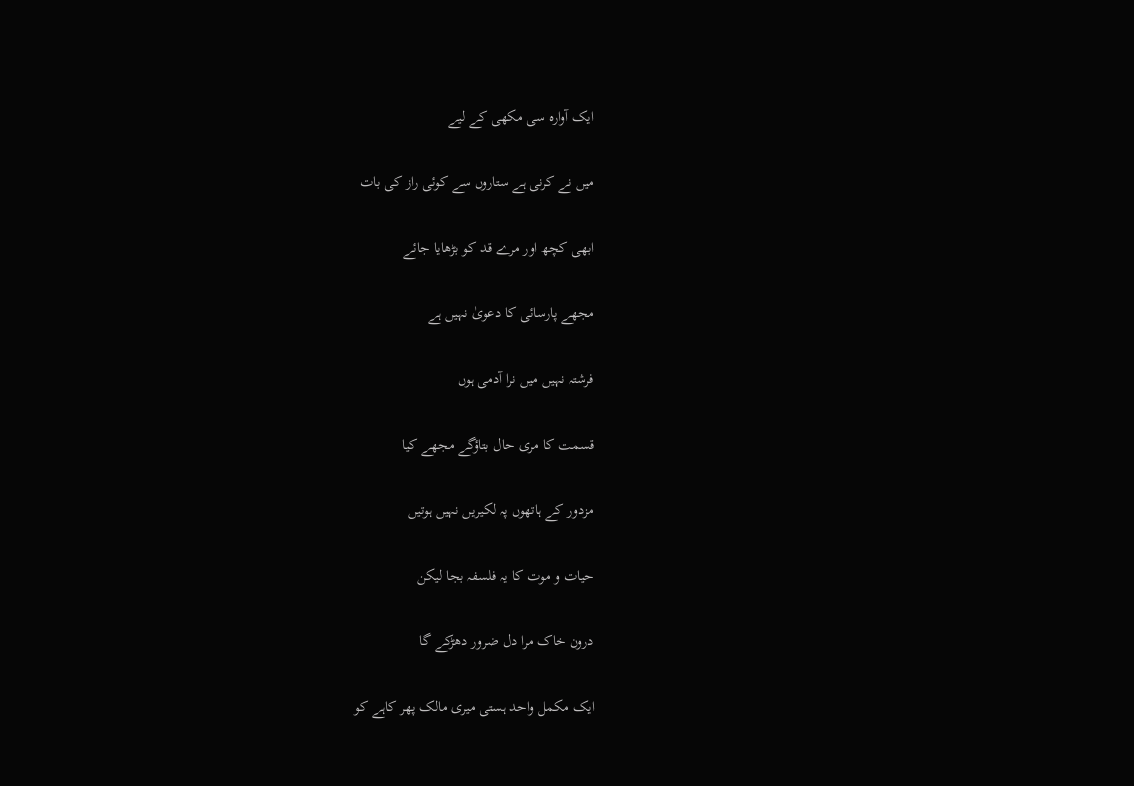ایک آوارہ سی مکھی کے لیے

میں نے کرنی ہے ستاروں سے کوئی راز کی بات

ابھی کچھ اور مرے قد کو بڑھایا جائے

مجھے پارسائی کا دعویٰ نہیں ہے

فرشتہ نہیں میں نرا آدمی ہوں

قسمت کا مری حال بتاؤگے مجھے کیا

مزدور کے ہاتھوں پہ لکیریں نہیں ہوتیں

حیات و موت کا یہ فلسفہ بجا لیکن

درون خاک مرا دل ضرور دھڑکے گا

ایک مکمل واحد ہستی میری مالک پھر کاہے کو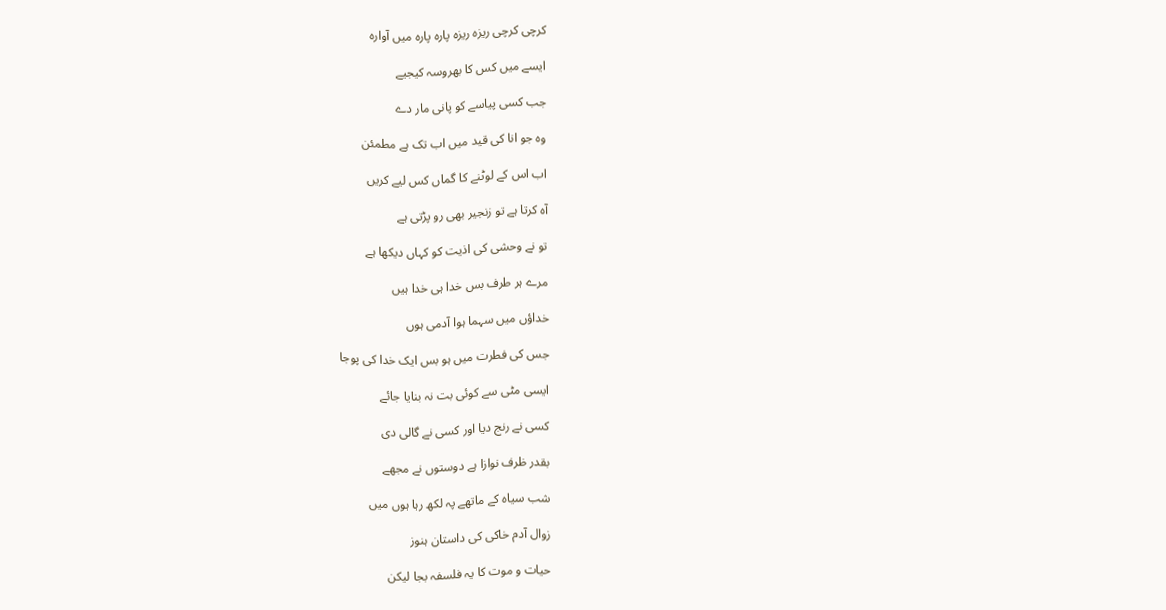کرچی کرچی ریزہ ریزہ پارہ پارہ میں آوارہ

ایسے میں کس کا بھروسہ کیجیے

جب کسی پیاسے کو پانی مار دے

وہ جو انا کی قید میں اب تک ہے مطمئن

اب اس کے لوٹنے کا گماں کس لیے کریں

آہ کرتا ہے تو زنجیر بھی رو پڑتی ہے

تو نے وحشی کی اذیت کو کہاں دیکھا ہے

مرے ہر طرف بس خدا ہی خدا ہیں

خداؤں میں سہما ہوا آدمی ہوں

جس کی فطرت میں ہو بس ایک خدا کی پوجا

ایسی مٹی سے کوئی بت نہ بنایا جائے

کسی نے رنج دیا اور کسی نے گالی دی

بقدر ظرف نوازا ہے دوستوں نے مجھے

شب سیاہ کے ماتھے پہ لکھ رہا ہوں میں

زوال آدم خاکی کی داستان ہنوز

حیات و موت کا یہ فلسفہ بجا لیکن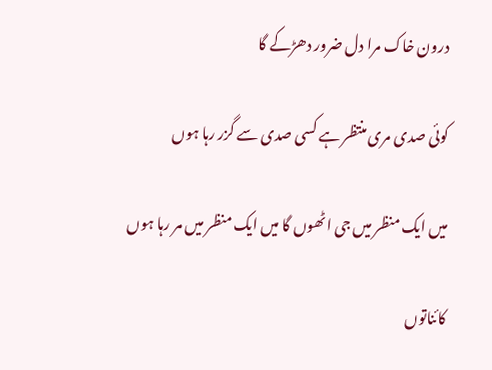درون خاک مرا دل ضرور دھڑکے گا

کوئی صدی مری منتظر ہے کسی صدی سے گزر رہا ہوں

میں ایک منظر میں جی اٹھوں گا میں ایک منظر میں مر رہا ہوں

کائناتوں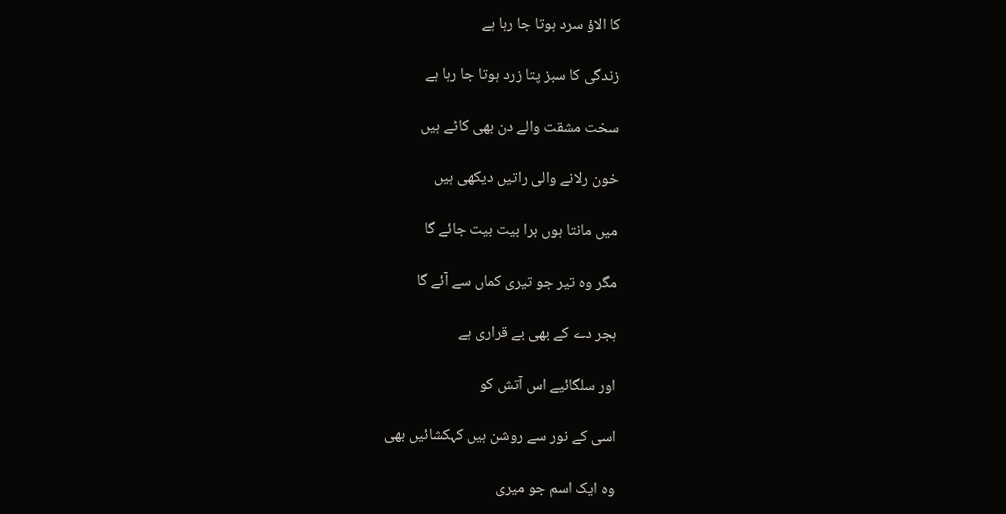کا الاؤ سرد ہوتا جا رہا ہے

زندگی کا سبز پتا زرد ہوتا جا رہا ہے

سخت مشقت والے دن بھی کاٹے ہیں

خون رلانے والی راتیں دیکھی ہیں

میں مانتا ہوں برا بیت بیت جائے گا

مگر وہ تیر جو تیری کماں سے آئے گا

ہجر دے کے بھی بے قراری ہے

اور سلگائیے اس آتش کو

اسی کے نور سے روشن ہیں کہکشائیں بھی

وہ ایک اسم جو میری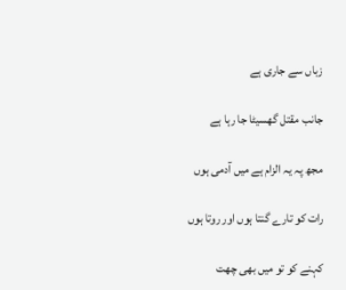زباں سے جاری ہے

جانب مقتل گھسیٹا جا رہا ہے

مجھ پہ یہ الزام ہے میں آدمی ہوں

رات کو تارے گنتا ہوں اور روتا ہوں

کہنے کو تو میں بھی چھت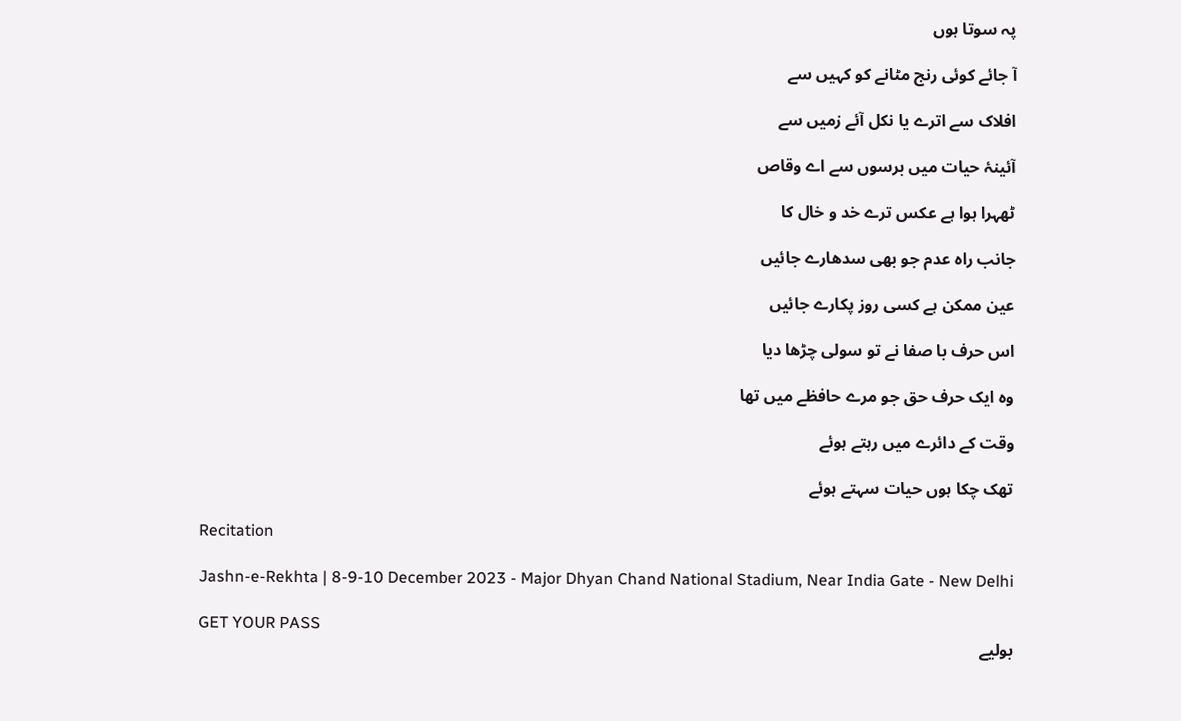پہ سوتا ہوں

آ جائے کوئی رنج مٹانے کو کہیں سے

افلاک سے اترے یا نکل آئے زمیں سے

آئینۂ حیات میں برسوں سے اے وقاص

ٹھہرا ہوا ہے عکس ترے خد و خال کا

جانب راہ عدم جو بھی سدھارے جائیں

عین ممکن ہے کسی روز پکارے جائیں

اس حرف با صفا نے تو سولی چڑھا دیا

وہ ایک حرف حق جو مرے حافظے میں تھا

وقت کے دائرے میں رہتے ہوئے

تھک چکا ہوں حیات سہتے ہوئے

Recitation

Jashn-e-Rekhta | 8-9-10 December 2023 - Major Dhyan Chand National Stadium, Near India Gate - New Delhi

GET YOUR PASS
بولیے